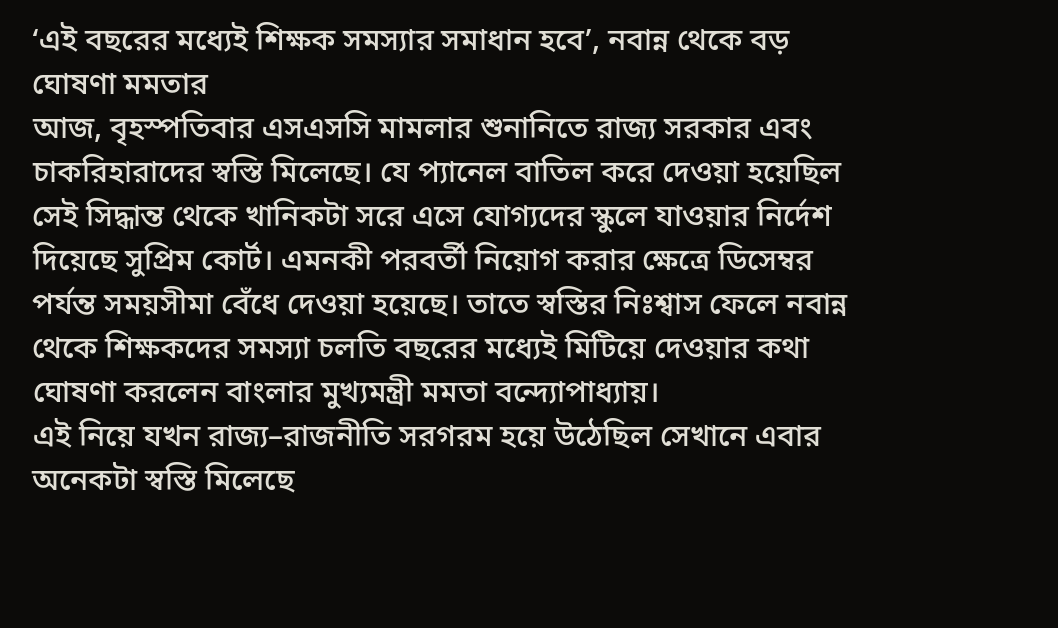‘এই বছরের মধ্যেই শিক্ষক সমস্যার সমাধান হবে’, নবান্ন থেকে বড় ঘোষণা মমতার
আজ, বৃহস্পতিবার এসএসসি মামলার শুনানিতে রাজ্য সরকার এবং চাকরিহারাদের স্বস্তি মিলেছে। যে প্যানেল বাতিল করে দেওয়া হয়েছিল সেই সিদ্ধান্ত থেকে খানিকটা সরে এসে যোগ্যদের স্কুলে যাওয়ার নির্দেশ দিয়েছে সুপ্রিম কোর্ট। এমনকী পরবর্তী নিয়োগ করার ক্ষেত্রে ডিসেম্বর পর্যন্ত সময়সীমা বেঁধে দেওয়া হয়েছে। তাতে স্বস্তির নিঃশ্বাস ফেলে নবান্ন থেকে শিক্ষকদের সমস্যা চলতি বছরের মধ্যেই মিটিয়ে দেওয়ার কথা ঘোষণা করলেন বাংলার মুখ্যমন্ত্রী মমতা বন্দ্যোপাধ্যায়।
এই নিয়ে যখন রাজ্য–রাজনীতি সরগরম হয়ে উঠেছিল সেখানে এবার অনেকটা স্বস্তি মিলেছে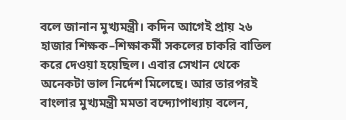বলে জানান মুখ্যমন্ত্রী। কদিন আগেই প্রায় ২৬ হাজার শিক্ষক–শিক্ষাকর্মী সকলের চাকরি বাতিল করে দেওয়া হয়েছিল। এবার সেখান থেকে অনেকটা ভাল নির্দেশ মিলেছে। আর তারপরই বাংলার মুখ্যমন্ত্রী মমতা বন্দ্যোপাধ্যায় বলেন,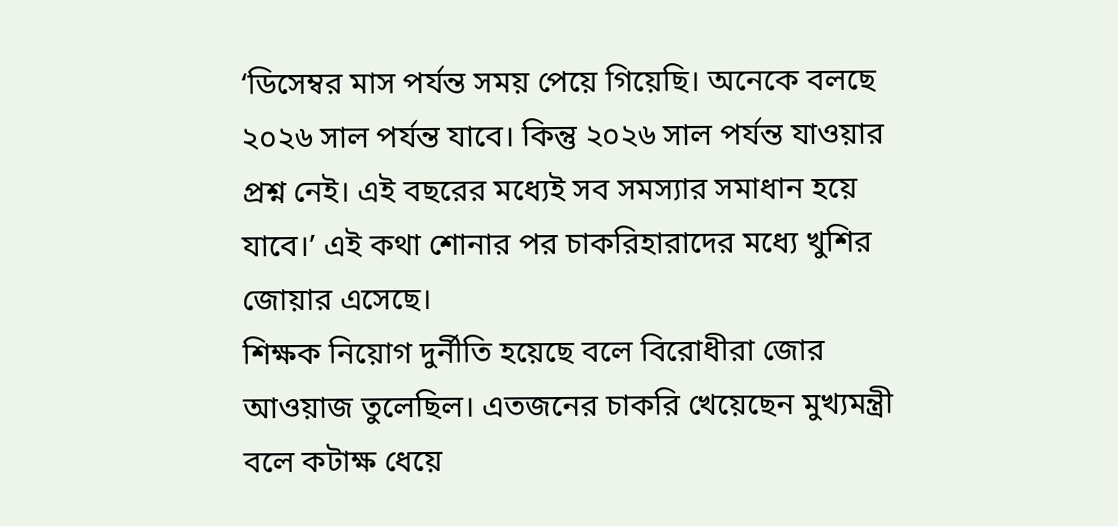‘ডিসেম্বর মাস পর্যন্ত সময় পেয়ে গিয়েছি। অনেকে বলছে ২০২৬ সাল পর্যন্ত যাবে। কিন্তু ২০২৬ সাল পর্যন্ত যাওয়ার প্রশ্ন নেই। এই বছরের মধ্যেই সব সমস্যার সমাধান হয়ে যাবে।’ এই কথা শোনার পর চাকরিহারাদের মধ্যে খুশির জোয়ার এসেছে।
শিক্ষক নিয়োগ দুর্নীতি হয়েছে বলে বিরোধীরা জোর আওয়াজ তুলেছিল। এতজনের চাকরি খেয়েছেন মুখ্যমন্ত্রী বলে কটাক্ষ ধেয়ে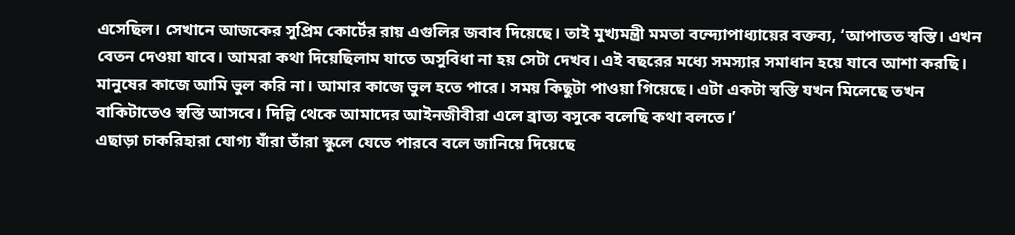এসেছিল। সেখানে আজকের সুপ্রিম কোর্টের রায় এগুলির জবাব দিয়েছে। তাই মুখ্যমন্ত্রী মমতা বন্দ্যোপাধ্যায়ের বক্তব্য, ‘আপাতত স্বস্তি। এখন বেতন দেওয়া যাবে। আমরা কথা দিয়েছিলাম যাতে অসুবিধা না হয় সেটা দেখব। এই বছরের মধ্যে সমস্যার সমাধান হয়ে যাবে আশা করছি। মানুষের কাজে আমি ভুল করি না। আমার কাজে ভুল হতে পারে। সময় কিছুটা পাওয়া গিয়েছে। এটা একটা স্বস্তি যখন মিলেছে তখন বাকিটাতেও স্বস্তি আসবে। দিল্লি থেকে আমাদের আইনজীবীরা এলে ব্রাত্য বসুকে বলেছি কথা বলতে।’
এছাড়া চাকরিহারা যোগ্য যাঁরা তাঁরা স্কুলে যেতে পারবে বলে জানিয়ে দিয়েছে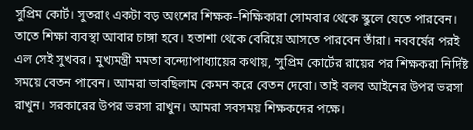সুপ্রিম কোর্ট। সুতরাং একটা বড় অংশের শিক্ষক–শিক্ষিকারা সোমবার থেকে স্কুলে যেতে পারবেন। তাতে শিক্ষা ব্যবস্থা আবার চাঙ্গা হবে। হতাশা থেকে বেরিয়ে আসতে পারবেন তাঁরা। নববর্ষের পরই এল সেই সুখবর। মুখ্যমন্ত্রী মমতা বন্দ্যোপাধ্যায়ের কথায়, ‘সুপ্রিম কোর্টের রায়ের পর শিক্ষকরা নির্দিষ্ট সময়ে বেতন পাবেন। আমরা ভাবছিলাম কেমন করে বেতন দেবো। তাই বলব আইনের উপর ভরসা রাখুন। সরকারের উপর ভরসা রাখুন। আমরা সবসময় শিক্ষকদের পক্ষে।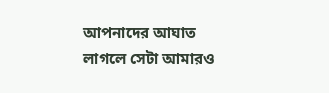আপনাদের আঘাত লাগলে সেটা আমারও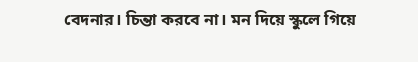বেদনার। চিন্তা করবে না। মন দিয়ে স্কুলে গিয়ে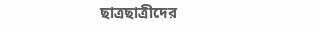ছাত্রছাত্রীদের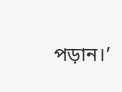পড়ান।’